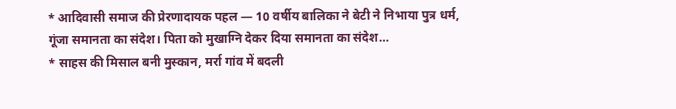* आदिवासी समाज की प्रेरणादायक पहल — 10 वर्षीय बालिका ने बेटी ने निभाया पुत्र धर्म, गूंजा समानता का संदेश। पिता को मुखाग्नि देकर दिया समानता का संदेश…
* साहस की मिसाल बनी मुस्कान, मर्रा गांव में बदली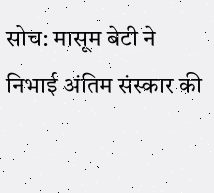सोच: मासूम बेटी ने निभाई अंतिम संस्कार की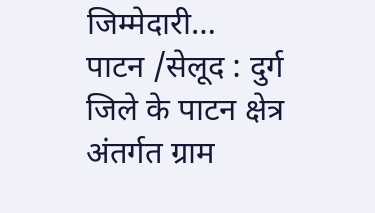जिम्मेदारी…
पाटन /सेलूद : दुर्ग जिले के पाटन क्षेत्र अंतर्गत ग्राम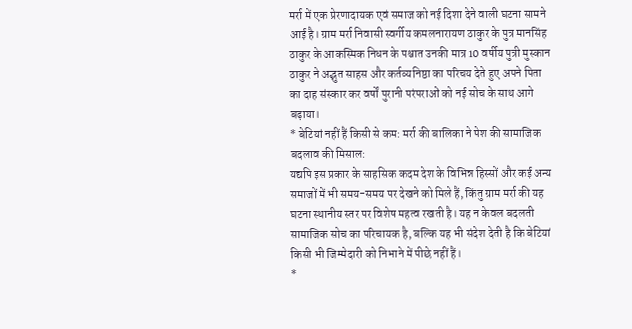मर्रा में एक प्रेरणादायक एवं समाज को नई दिशा देने वाली घटना सामने आई है। ग्राम मर्रा निवासी स्वर्गीय कमलनारायण ठाकुर के पुत्र मानसिंह ठाकुर के आकस्मिक निधन के पश्चात उनकी मात्र 10 वर्षीय पुत्री मुस्कान ठाकुर ने अद्भुत साहस और कर्तव्यनिष्ठा का परिचय देते हुए अपने पिता का दाह संस्कार कर वर्षों पुरानी परंपराओं को नई सोच के साथ आगे बढ़ाया।
* बेटियां नहीं हैं किसी से कम: मर्रा की बालिका ने पेश की सामाजिक बदलाव की मिसाल:
यद्यपि इस प्रकार के साहसिक कदम देश के विभिन्न हिस्सों और कई अन्य समाजों में भी समय-समय पर देखने को मिले हैं, किंतु ग्राम मर्रा की यह घटना स्थानीय स्तर पर विशेष महत्व रखती है। यह न केवल बदलती सामाजिक सोच का परिचायक है, बल्कि यह भी संदेश देती है कि बेटियां किसी भी जिम्मेदारी को निभाने में पीछे नहीं हैं।
*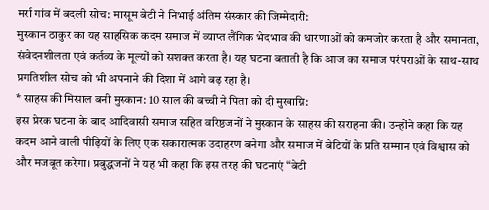मर्रा गांव में बदली सोच: मासूम बेटी ने निभाई अंतिम संस्कार की जिम्मेदारी:
मुस्कान ठाकुर का यह साहसिक कदम समाज में व्याप्त लैंगिक भेदभाव की धारणाओं को कमजोर करता है और समानता, संवेदनशीलता एवं कर्तव्य के मूल्यों को सशक्त करता है। यह घटना बताती है कि आज का समाज परंपराओं के साथ-साथ प्रगतिशील सोच को भी अपनाने की दिशा में आगे बढ़ रहा है।
* साहस की मिसाल बनी मुस्कान: 10 साल की बच्ची ने पिता को दी मुखाग्नि:
इस प्रेरक घटना के बाद आदिवासी समाज सहित वरिष्ठजनों ने मुस्कान के साहस की सराहना की। उन्होंने कहा कि यह कदम आने वाली पीढ़ियों के लिए एक सकारात्मक उदाहरण बनेगा और समाज में बेटियों के प्रति सम्मान एवं विश्वास को और मजबूत करेगा। प्रबुद्धजनों ने यह भी कहा कि इस तरह की घटनाएं “बेटी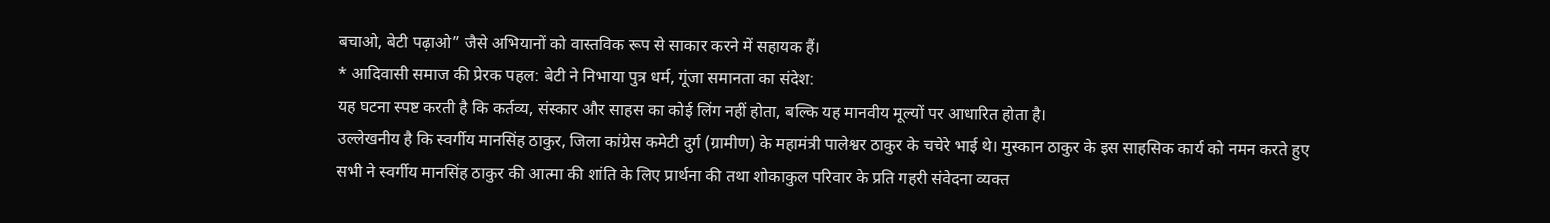बचाओ, बेटी पढ़ाओ” जैसे अभियानों को वास्तविक रूप से साकार करने में सहायक हैं।
* आदिवासी समाज की प्रेरक पहल: बेटी ने निभाया पुत्र धर्म, गूंजा समानता का संदेश:
यह घटना स्पष्ट करती है कि कर्तव्य, संस्कार और साहस का कोई लिंग नहीं होता, बल्कि यह मानवीय मूल्यों पर आधारित होता है।
उल्लेखनीय है कि स्वर्गीय मानसिंह ठाकुर, जिला कांग्रेस कमेटी दुर्ग (ग्रामीण) के महामंत्री पालेश्वर ठाकुर के चचेरे भाई थे। मुस्कान ठाकुर के इस साहसिक कार्य को नमन करते हुए सभी ने स्वर्गीय मानसिंह ठाकुर की आत्मा की शांति के लिए प्रार्थना की तथा शोकाकुल परिवार के प्रति गहरी संवेदना व्यक्त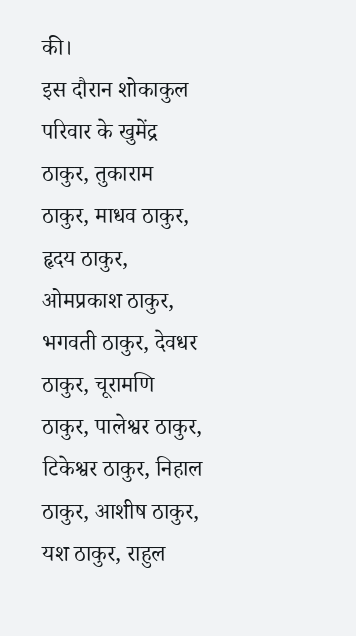की।
इस दौरान शोकाकुल परिवार के खुमेंद्र ठाकुर, तुकाराम ठाकुर, माधव ठाकुर, हृदय ठाकुर, ओमप्रकाश ठाकुर, भगवती ठाकुर, देवधर ठाकुर, चूरामणि ठाकुर, पालेश्वर ठाकुर, टिकेश्वर ठाकुर, निहाल ठाकुर, आशीष ठाकुर, यश ठाकुर, राहुल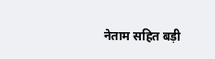नेताम सहित बड़ी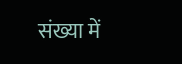संख्या में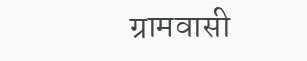ग्रामवासी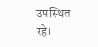उपस्थित रहे।